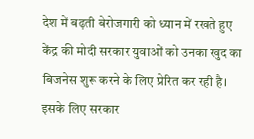देश में बढ़ती बेरोजगारी को ध्यान में रखते हुए केंद्र की मोदी सरकार युवाओं को उनका खुद का बिजनेस शुरू करने के लिए प्रेरित कर रही है। इसके लिए सरकार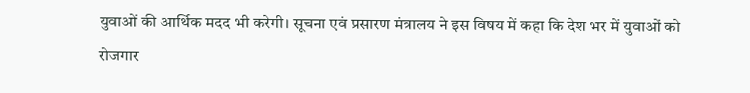युवाओं की आर्थिक मदद भी करेगी। सूचना एवं प्रसारण मंत्रालय ने इस विषय में कहा कि देश भर में युवाओं को रोजगार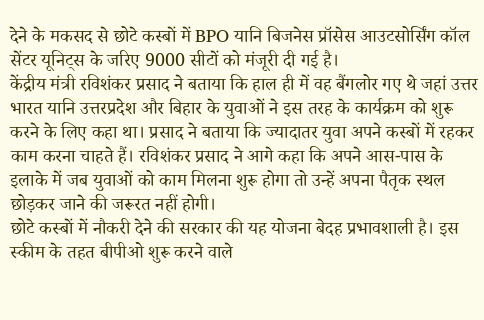देने के मकसद से छोटे कस्बों में BPO यानि बिजनेस प्रॉसेस आउटसोर्सिंग कॉल सेंटर यूनिट्स के जरिए 9000 सीटों को मंजूरी दी गई है।
केंद्रीय मंत्री रविशंकर प्रसाद ने बताया कि हाल ही में वह बैंगलोर गए थे जहां उत्तर भारत यानि उत्तरप्रदेश और बिहार के युवाओं ने इस तरह के कार्यक्रम को शुरू करने के लिए कहा था। प्रसाद ने बताया कि ज्यादातर युवा अपने कस्बों में रहकर काम करना चाहते हैं। रविशंकर प्रसाद ने आगे कहा कि अपने आस-पास के इलाके में जब युवाओं को काम मिलना शुरू होगा तो उन्हें अपना पैतृक स्थल छोड़कर जाने की जरूरत नहीं होगी।
छोटे कस्बों में नौकरी देने की सरकार की यह योजना बेदह प्रभावशाली है। इस स्कीम के तहत बीपीओ शुरू करने वाले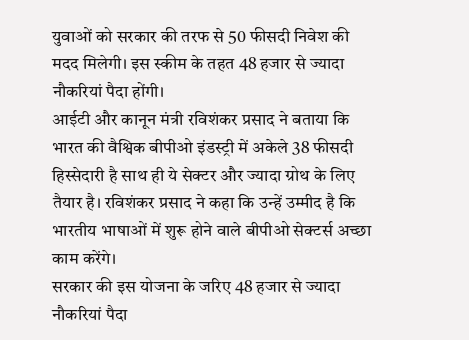युवाओं को सरकार की तरफ से 50 फीसदी निवेश की मदद मिलेगी। इस स्कीम के तहत 48 हजार से ज्यादा नौकरियां पैदा होंगी।
आईटी और कानून मंत्री रविशंकर प्रसाद ने बताया कि भारत की वैश्विक बीपीओ इंडस्ट्री में अकेले 38 फीसदी हिस्सेदारी है साथ ही ये सेक्टर और ज्यादा ग्रोथ के लिए तैयार है। रविशंकर प्रसाद ने कहा कि उन्हें उम्मीद है कि भारतीय भाषाओं में शुरू होने वाले बीपीओ सेक्टर्स अच्छा काम करेंगे।
सरकार की इस योजना के जरिए 48 हजार से ज्यादा नौकरियां पैदा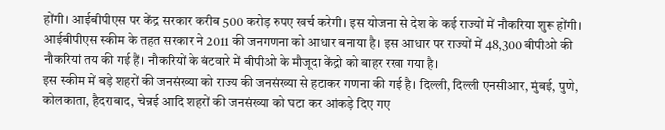होंगी। आईबीपीएस पर केंद्र सरकार करीब 500 करोड़ रुपए खर्च करेगी। इस योजना से देश के कई राज्यों में नौकरिया शुरू होंगी। आईबीपीएस स्कीम के तहत सरकार ने 2011 की जनगणना को आधार बनाया है। इस आधार पर राज्यों में 48,300 बीपीओ की नौकरियां तय की गई हैं। नौकरियों के बंटवारे में बीपीओ के मौजूदा केंद्रो को बाहर रखा गया है।
इस स्कीम में बड़े शहरों की जनसंख्या को राज्य की जनसंख्या से हटाकर गणना की गई है। दिल्ली, दिल्ली एनसीआर, मुंबई, पुणे, कोलकाता, हैदराबाद, चेन्नई आदि शहरों की जनसंख्या को घटा कर आंकड़े दिए गए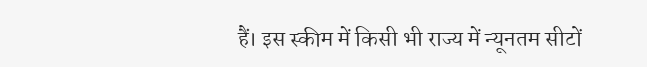हैं। इस स्कीम में किसी भी राज्य में न्यूनतम सीटों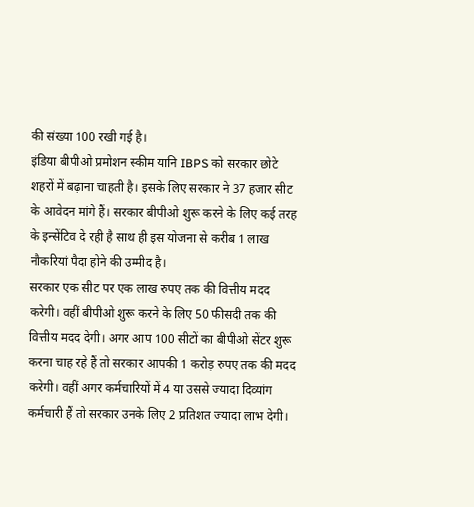की संख्या 100 रखी गई है।
इंडिया बीपीओ प्रमोशन स्कीम यानि IBPS को सरकार छोटे शहरों में बढ़ाना चाहती है। इसके लिए सरकार ने 37 हजार सीट के आवेदन मांगे हैं। सरकार बीपीओ शुरू करने के लिए कई तरह के इन्सेंटिव दे रही है साथ ही इस योजना से करीब 1 लाख नौकरियां पैदा होने की उम्मीद है।
सरकार एक सीट पर एक लाख रुपए तक की वित्तीय मदद करेगी। वहीं बीपीओ शुरू करने के लिए 50 फीसदी तक की वित्तीय मदद देगी। अगर आप 100 सीटों का बीपीओ सेंटर शुरू करना चाह रहे हैं तो सरकार आपकी 1 करोड़ रुपए तक की मदद करेगी। वहीं अगर कर्मचारियों में 4 या उससे ज्यादा दिव्यांग कर्मचारी हैं तो सरकार उनके लिए 2 प्रतिशत ज्यादा लाभ देगी।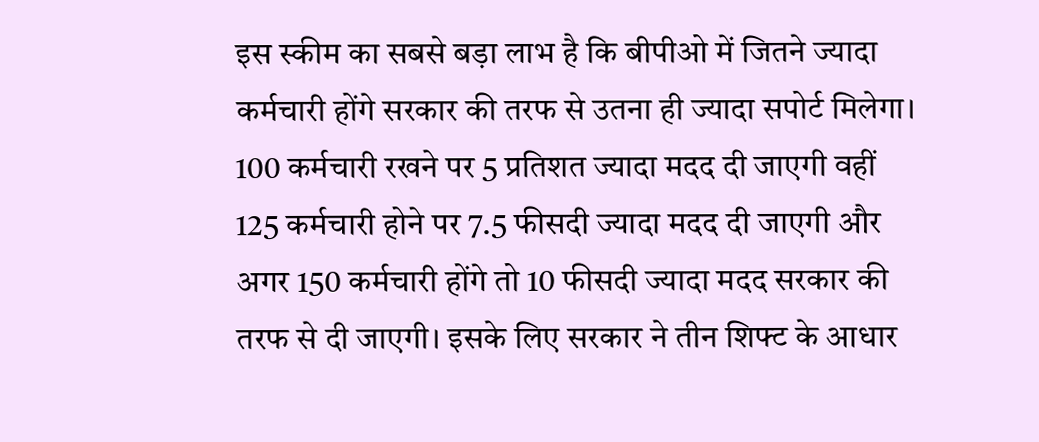इस स्कीम का सबसे बड़ा लाभ है कि बीपीओ में जितने ज्यादा कर्मचारी होंगे सरकार की तरफ से उतना ही ज्यादा सपोर्ट मिलेगा। 100 कर्मचारी रखने पर 5 प्रतिशत ज्यादा मदद दी जाएगी वहीं 125 कर्मचारी होने पर 7.5 फीसदी ज्यादा मदद दी जाएगी और अगर 150 कर्मचारी होंगे तो 10 फीसदी ज्यादा मदद सरकार की तरफ से दी जाएगी। इसके लिए सरकार ने तीन शिफ्ट के आधार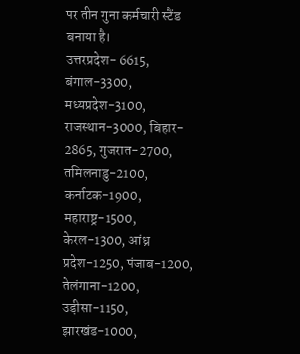पर तीन गुना कर्मचारी स्टैंड बनाया है।
उत्तरप्रदेश- 6615, बंगाल-3300, मध्यप्रदेश-3100, राजस्थान-3000, बिहार- 2865, गुजरात-2700, तमिलनाडु-2100, कर्नाटक-1900, महाराष्ट्र-1500, केरल-1300, आंध्र प्रदेश-1250, पंजाब-1200, तेलंगाना-1200, उड़ीसा-1150, झारखंड-1000,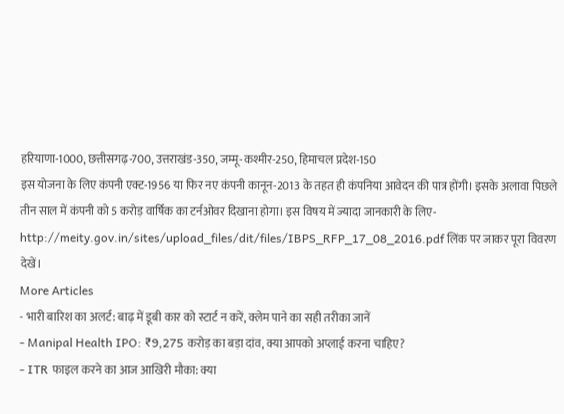हरियाणा-1000, छत्तीसगढ़-700, उत्तराखंड-350, जम्मू-कश्मीर-250, हिमाचल प्रदेश-150
इस योजना के लिए कंपनी एक्ट-1956 या फिर नए कंपनी कानून-2013 के तहत ही कंपनिया आवेदन की पात्र होंगी। इसके अलावा पिछले तीन साल में कंपनी को 5 करोड़ वार्षिक का टर्नओवर दिखाना होगा। इस विषय में ज्यादा जानकारी के लिए- http://meity.gov.in/sites/upload_files/dit/files/IBPS_RFP_17_08_2016.pdf लिंक पर जाकर पूरा विवरण देखें।
More Articles
- भारी बारिश का अलर्ट: बाढ़ में डूबी कार को स्टार्ट न करें, क्लेम पाने का सही तरीका जानें
- Manipal Health IPO: ₹9,275 करोड़ का बड़ा दांव, क्या आपको अप्लाई करना चाहिए?
- ITR फाइल करने का आज आखिरी मौका: क्या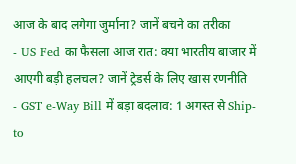आज के बाद लगेगा जुर्माना? जानें बचने का तरीका
- US Fed का फैसला आज रात: क्या भारतीय बाजार में आएगी बड़ी हलचल? जानें ट्रेडर्स के लिए खास रणनीति
- GST e-Way Bill में बड़ा बदलाव: 1 अगस्त से Ship-to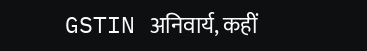GSTIN अनिवार्य, कहीं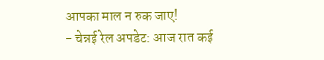आपका माल न रुक जाए!
- चेन्नई रेल अपडेट: आज रात कई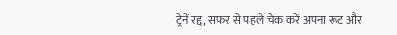ट्रेनें रद्द, सफर से पहले चेक करें अपना रूट और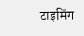टाइमिंग